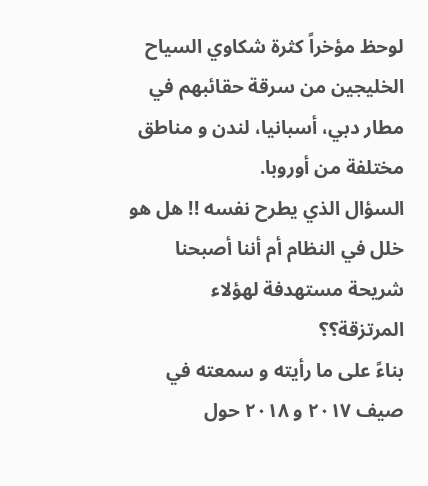لوحظ مؤخراً كثرة شكاوي السياح الخليجين من سرقة حقائبهم في مطار دبي، أسبانيا، لندن و مناطق مختلفة من أوروبا.
السؤال الذي يطرح نفسه !! هل هو خلل في النظام أم أننا أصبحنا شريحة مستهدفة لهؤلاء المرتزقة؟؟
بناءً على ما رأيته و سمعته في صيف ٢٠١٧ و ٢٠١٨ حول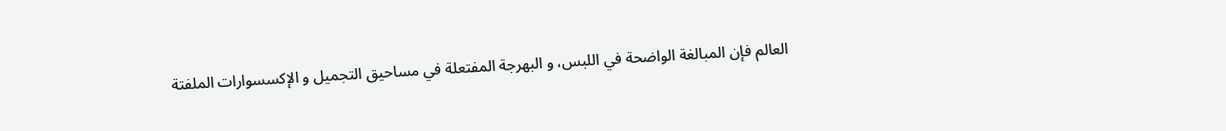العالم فإن المبالغة الواضحة في اللبس، و البهرجة المفتعلة في مساحيق التجميل و الإكسسوارات الملفتة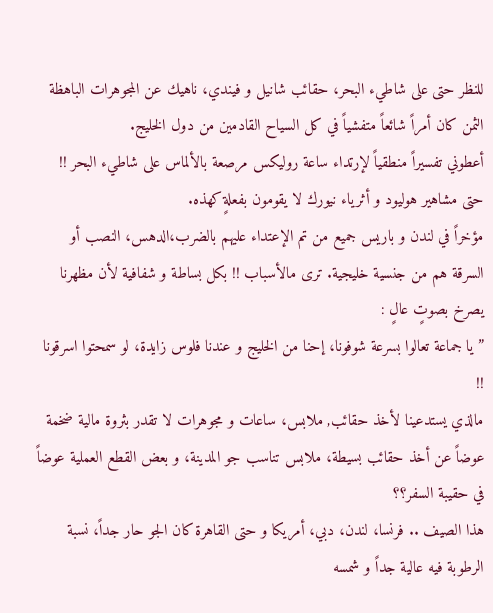للنظر حتى على شاطيء البحر، حقائب شانيل و فيندي، ناهيك عن المجوهرات الباهظة الثمن كان أمراً شائعاً متفشياً في كل السياح القادمين من دول الخليج.
أعطوني تفسيراً منطقياً لإرتداء ساعة روليكس مرصعة بالألماس على شاطيء البحر !! حتى مشاهير هوليود و أثرياء نيورك لا يقومون بفعلةٍ كهذه.
مؤخراً في لندن و باريس جميع من تم الإعتداء عليهم بالضرب،الدهس، النصب أو السرقة هم من جنسية خليجية. ترى مالأسباب !! بكل بساطة و شفافية لأن مظهرنا يصرخ بصوتٍ عالٍ :
” يا جماعة تعالوا بسرعة شوفونا، إحنا من الخليج و عندنا فلوس زايدة، لو سمحتوا اسرقونا !!
مالذي يستدعينا لأخذ حقائب, ملابس، ساعات و مجوهرات لا تقدر بثروة مالية ضخمة عوضاً عن أخذ حقائب بسيطة، ملابس تناسب جو المدينة، و بعض القطع العملية عوضاً في حقيبة السفر؟؟
هذا الصيف .. فرنسا، لندن، دبي، أمريكا و حتى القاهرة كان الجو حار جداً، نسبة الرطوبة فيه عالية جداً و شمسه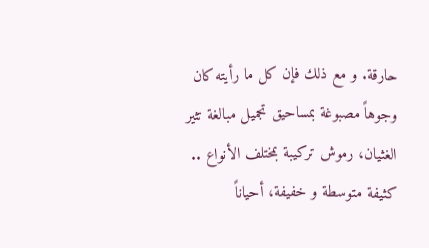حارقة. و مع ذلك فإن كل ما رأيته كان وجوهاً مصبوغة بمساحيق تجميل مبالغة تثير الغثيان، رموش تركيبة بمختلف الأنواع .. كثيفة متوسطة و خفيفة، أحياناً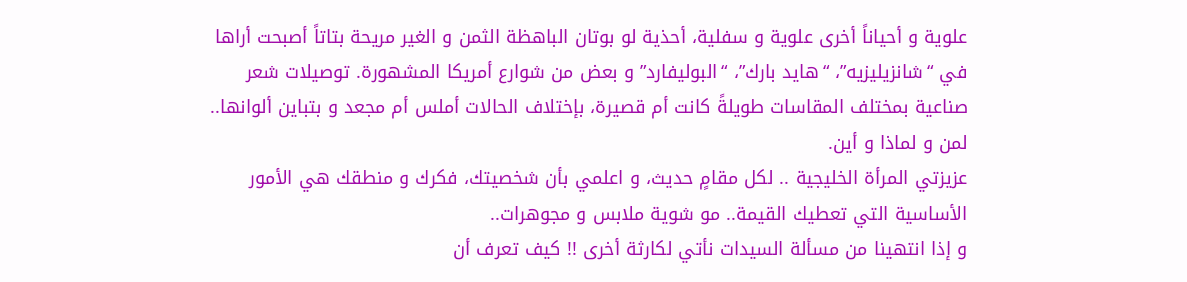علوية و أحياناً أخرى علوية و سفلية، أحذية لو بوتان الباهظة الثمن و الغير مريحة بتاتاً أصبحت أراها في “شانزيليزيه”، “هايد بارك”، “البوليفارد” و بعض من شوارع أمريكا المشهورة. توصيلات شعر صناعية بمختلف المقاسات طويلةً كانت أم قصيرة، بإختلاف الحالات أملس أم مجعد و بتباين ألوانها.. لمن و لماذا و أين.
عزيزتي المرأة الخليجية .. لكل مقامٍ حديث، و اعلمي بأن شخصيتك، فكرك و منطقك هي الأمور الأساسية التي تعطيك القيمة.. مو شوية ملابس و مجوهرات..
و إذا انتهينا من مسألة السيدات نأتي لكارثة أخرى !! كيف تعرف أن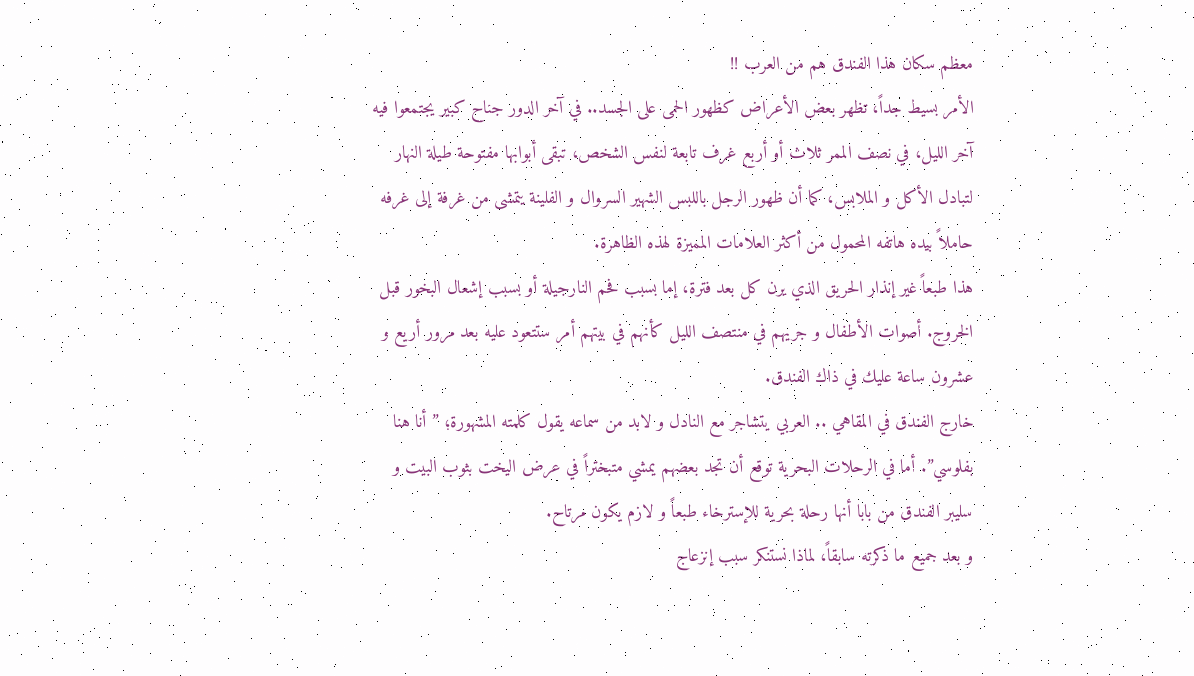معظم سكان هذا الفندق هم من العرب !!
الأمر بسيط جداً، تظهر بعض الأعراض كظهور الحمى على الجسد.. في آخر الدور جناح كبير يجتمعوا فيه آخر الليل، في نصف الممر ثلاث أو أربع غرف تابعة لنفس الشخص، تبقى أبوابها مفتوحة طيلة النهار لتبادل الأكل و الملابس، كما أن ظهور الرجل باللبس الشهير السروال و الفلينة يتمشى من غرفة إلى غرفه حاملاً بيده هاتفه المحمول من أكثر العلامات المميزة لهذه الظاهرة.
هذا طبعاً غير إنذار الحريق الذي يرن كل بعد فترة، إما بسبب فحم النارجيلة أو بسبب إشعال البخور قبل الخروج. أصوات الأطفال و جريهم في منتصف الليل كأنهم في بيتهم أمر ستتعود عليه بعد مرور أريع و عشرون ساعة عليك في ذاك الفندق.
خارج الفندق في المقاهي .. العربي يتشاجر مع النادل و لابد من سماعه يقول كلمته المشهورة؛ ” أنا هنا بفلوسي”. أما في الرحلات البحرية توقع أن تجد بعضهم يمشي متبختراً في عرض اليخت بثوب البيت و سليبر الفندق من بابا أنها رحلة بحرية للإسترخاء طبعاً و لازم يكون مرتاح.
و بعد جميع ما ذكرته سابقاً، لماذا نستنكر سبب إنزعاج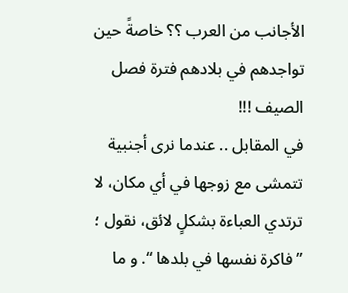الأجانب من العرب ؟؟ خاصةً حين تواجدهم في بلادهم فترة فصل الصيف !!!
في المقابل .. عندما نرى أجنبية تتمشى مع زوجها في أي مكان، لا ترتدي العباءة بشكلٍ لائق، نقول ؛
” فاكرة نفسها في بلدها “. و ما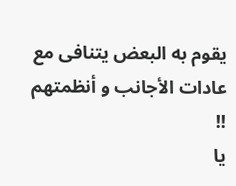يقوم به البعض يتنافى مع عادات الأجانب و أنظمتهم !!
يا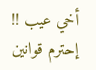أخي عيب !! إحترم قوانين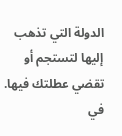الدولة التي تذهب إليها لتستجم أو تقضي عطلتك فيها. في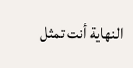النهاية أنت تمثل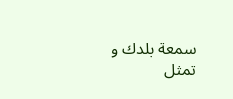سمعة بلدك و تمثل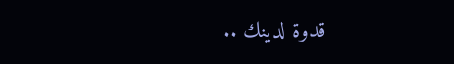قدوة لدينك ..